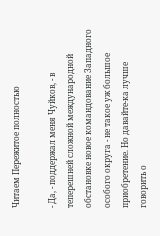Читаем Пережитое полностью

- Да, - поддержал меня Чуйков, - в теперешней сложной международной обстановке новое командование Западного особого округа - не такое уж большое приобретение. Но давайте-ка лучше говорить о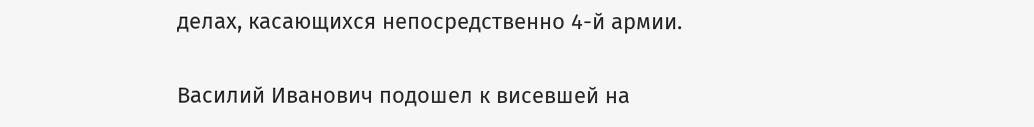делах, касающихся непосредственно 4-й армии.

Василий Иванович подошел к висевшей на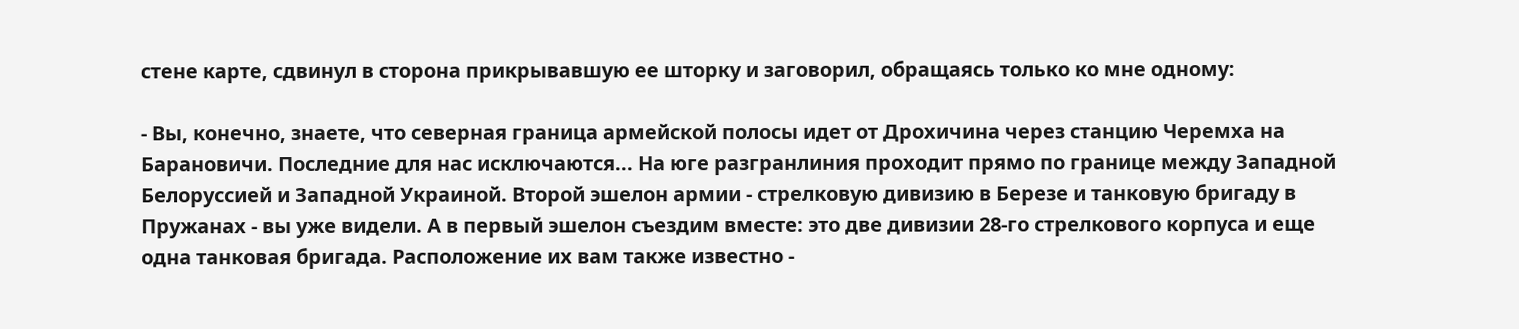стене карте, сдвинул в сторона прикрывавшую ее шторку и заговорил, обращаясь только ко мне одному:

- Вы, конечно, знаете, что северная граница армейской полосы идет от Дрохичина через станцию Черемха на Барановичи. Последние для нас исключаются... На юге разгранлиния проходит прямо по границе между Западной Белоруссией и Западной Украиной. Второй эшелон армии - стрелковую дивизию в Березе и танковую бригаду в Пружанах - вы уже видели. А в первый эшелон съездим вместе: это две дивизии 28-го стрелкового корпуса и еще одна танковая бригада. Расположение их вам также известно -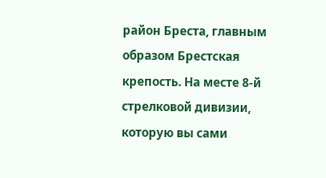район Бреста, главным образом Брестская крепость. На месте 8-й стрелковой дивизии, которую вы сами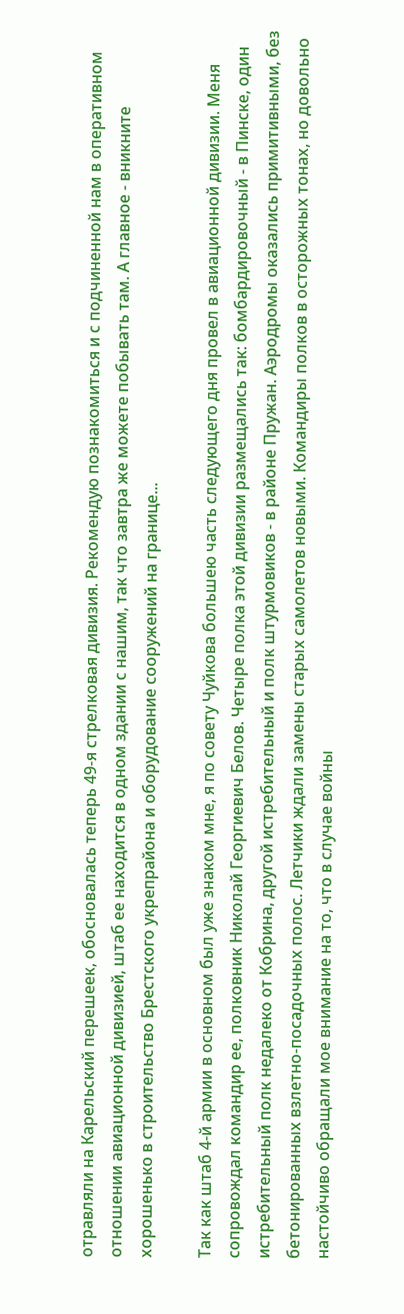отравляли на Карельский перешеек, обосновалась теперь 49-я стрелковая дивизия. Рекомендую познакомиться и с подчиненной нам в оперативном отношении авиационной дивизией, штаб ее находится в одном здании с нашим, так что завтра же можете побывать там. А главное - вникните хорошенько в строительство Брестского укрепрайона и оборудование сооружений на границе...

Так как штаб 4-й армии в основном был уже знаком мне, я по совету Чуйкова большею часть следующего дня провел в авиационной дивизии. Меня сопровождал командир ее, полковник Николай Георгиевич Белов. Четыре полка этой дивизии размещались так: бомбардировочный - в Пинске, один истребительный полк недалеко от Кобрина, другой истребительный и полк штурмовиков - в районе Пружан. Аэродромы оказались примитивными, без бетонированных взлетно-посадочных полос. Летчики ждали замены старых самолетов новыми. Командиры полков в осторожных тонах, но довольно настойчиво обращали мое внимание на то, что в случае войны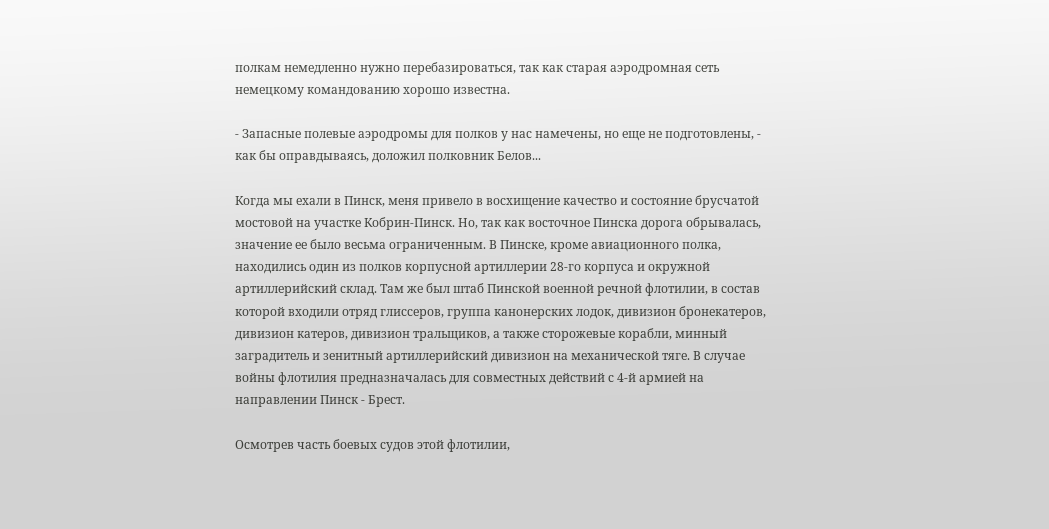полкам немедленно нужно перебазироваться, так как старая аэродромная сеть немецкому командованию хорошо известна.

- Запасные полевые аэродромы для полков у нас намечены, но еще не подготовлены, - как бы оправдываясь, доложил полковник Белов...

Когда мы ехали в Пинск, меня привело в восхищение качество и состояние брусчатой мостовой на участке Кобрин-Пинск. Но, так как восточное Пинска дорога обрывалась, значение ее было весьма ограниченным. В Пинске, кроме авиационного полка, находились один из полков корпусной артиллерии 28-го корпуса и окружной артиллерийский склад. Там же был штаб Пинской военной речной флотилии, в состав которой входили отряд глиссеров, группа канонерских лодок, дивизион бронекатеров, дивизион катеров, дивизион тральщиков, а также сторожевые корабли, минный заградитель и зенитный артиллерийский дивизион на механической тяге. В случае войны флотилия предназначалась для совместных действий с 4-й армией на направлении Пинск - Брест.

Осмотрев часть боевых судов этой флотилии,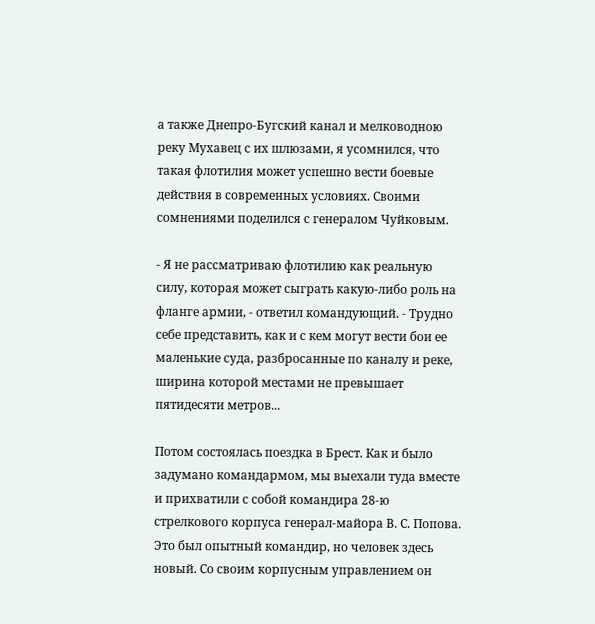а также Днепро-Бугский канал и мелководною реку Мухавец с их шлюзами, я усомнился, что такая флотилия может успешно вести боевые действия в современных условиях. Своими сомнениями поделился с генералом Чуйковым.

- Я не рассматриваю флотилию как реальную силу, которая может сыграть какую-либо роль на фланге армии, - ответил командующий. - Трудно себе представить, как и с кем могут вести бои ее маленькие суда, разбросанные по каналу и реке, ширина которой местами не превышает пятидесяти метров...

Потом состоялась поездка в Брест. Как и было задумано командармом, мы выехали туда вместе и прихватили с собой командира 28-ю стрелкового корпуса генерал-майора В. С. Попова. Это был опытный командир, но человек здесь новый. Со своим корпусным управлением он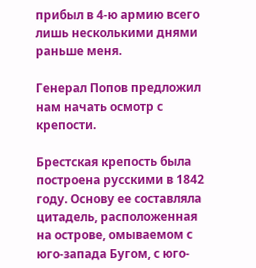прибыл в 4-ю армию всего лишь несколькими днями раньше меня.

Генерал Попов предложил нам начать осмотр с крепости.

Брестская крепость была построена русскими в 1842 году. Основу ее составляла цитадель, расположенная на острове, омываемом с юго-запада Бугом, с юго-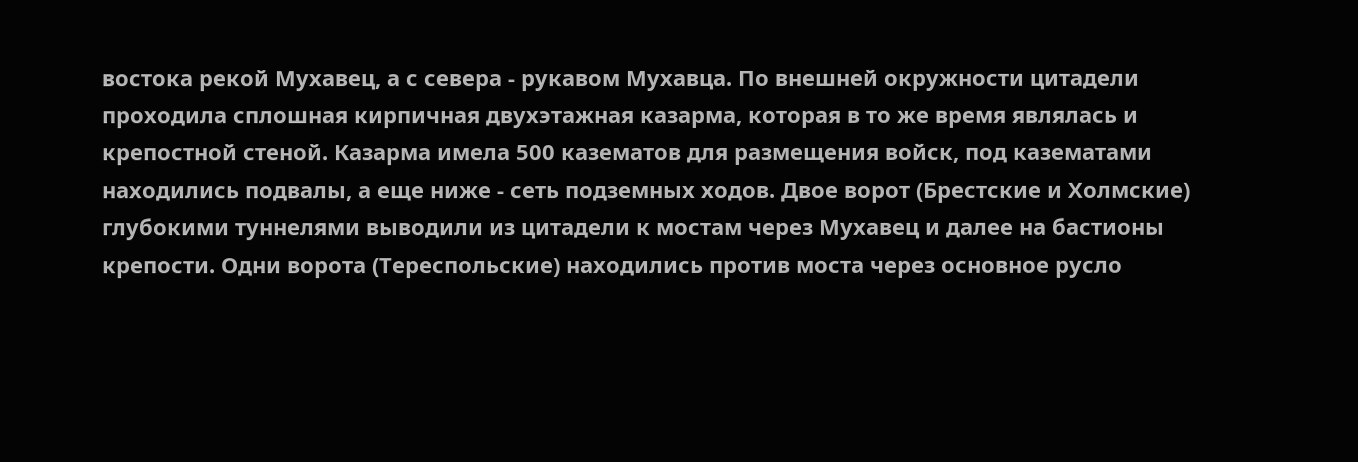востока рекой Мухавец, а с севера - рукавом Мухавца. По внешней окружности цитадели проходила сплошная кирпичная двухэтажная казарма, которая в то же время являлась и крепостной стеной. Казарма имела 500 казематов для размещения войск, под казематами находились подвалы, а еще ниже - сеть подземных ходов. Двое ворот (Брестские и Холмские) глубокими туннелями выводили из цитадели к мостам через Мухавец и далее на бастионы крепости. Одни ворота (Тереспольские) находились против моста через основное русло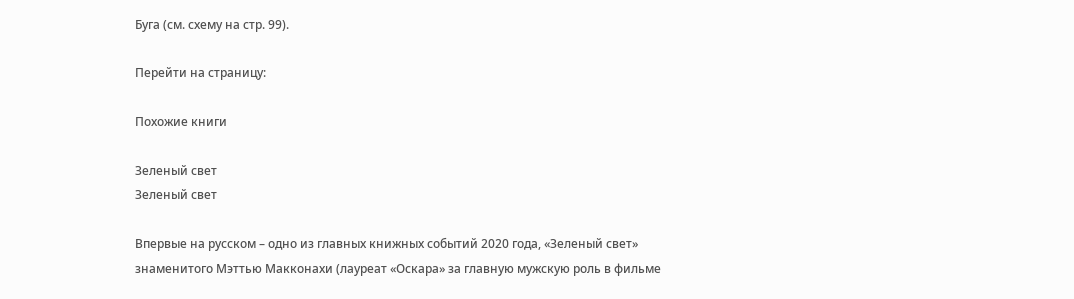Буга (см. схему на стр. 99).

Перейти на страницу:

Похожие книги

Зеленый свет
Зеленый свет

Впервые на русском – одно из главных книжных событий 2020 года, «Зеленый свет» знаменитого Мэттью Макконахи (лауреат «Оскара» за главную мужскую роль в фильме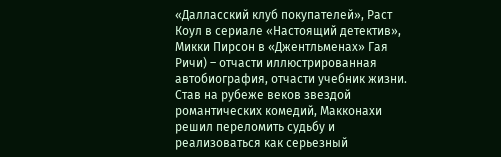«Далласский клуб покупателей», Раст Коул в сериале «Настоящий детектив», Микки Пирсон в «Джентльменах» Гая Ричи) – отчасти иллюстрированная автобиография, отчасти учебник жизни. Став на рубеже веков звездой романтических комедий, Макконахи решил переломить судьбу и реализоваться как серьезный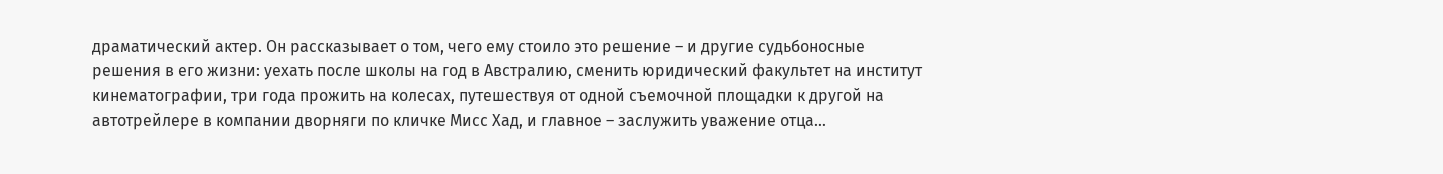драматический актер. Он рассказывает о том, чего ему стоило это решение – и другие судьбоносные решения в его жизни: уехать после школы на год в Австралию, сменить юридический факультет на институт кинематографии, три года прожить на колесах, путешествуя от одной съемочной площадки к другой на автотрейлере в компании дворняги по кличке Мисс Хад, и главное – заслужить уважение отца…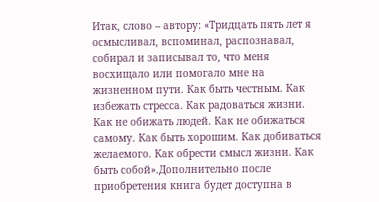Итак, слово – автору: «Тридцать пять лет я осмысливал, вспоминал, распознавал, собирал и записывал то, что меня восхищало или помогало мне на жизненном пути. Как быть честным. Как избежать стресса. Как радоваться жизни. Как не обижать людей. Как не обижаться самому. Как быть хорошим. Как добиваться желаемого. Как обрести смысл жизни. Как быть собой».Дополнительно после приобретения книга будет доступна в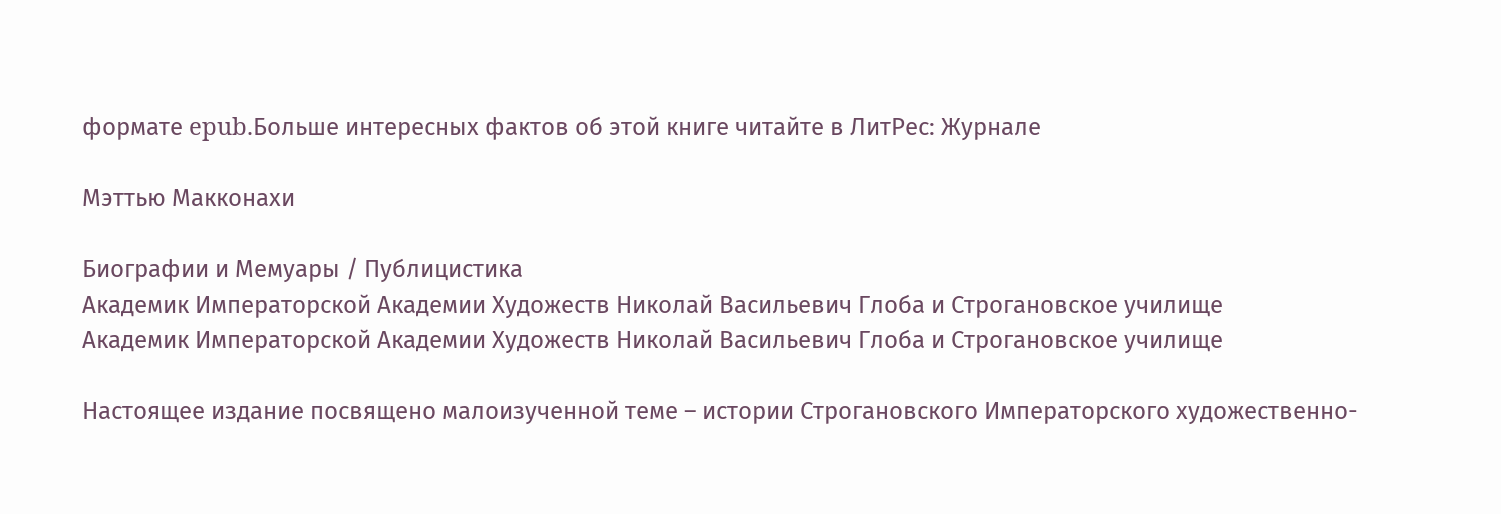формате epub.Больше интересных фактов об этой книге читайте в ЛитРес: Журнале

Мэттью Макконахи

Биографии и Мемуары / Публицистика
Академик Императорской Академии Художеств Николай Васильевич Глоба и Строгановское училище
Академик Императорской Академии Художеств Николай Васильевич Глоба и Строгановское училище

Настоящее издание посвящено малоизученной теме – истории Строгановского Императорского художественно-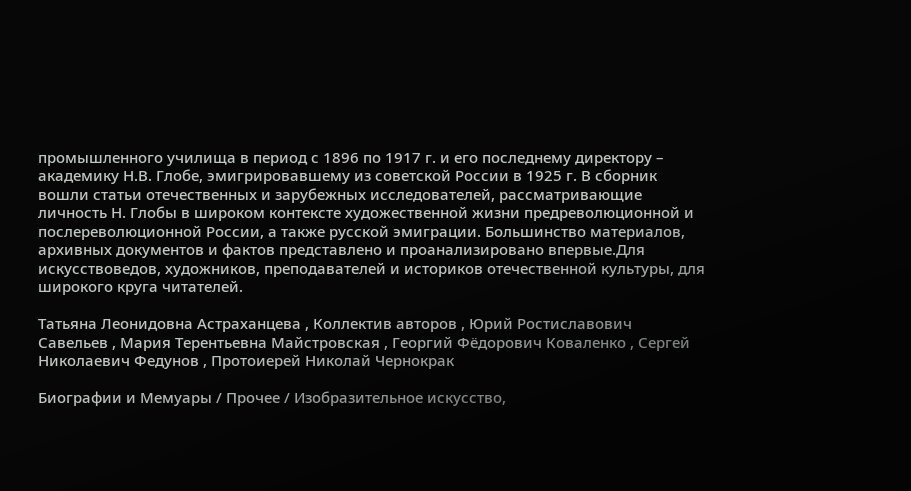промышленного училища в период с 1896 по 1917 г. и его последнему директору – академику Н.В. Глобе, эмигрировавшему из советской России в 1925 г. В сборник вошли статьи отечественных и зарубежных исследователей, рассматривающие личность Н. Глобы в широком контексте художественной жизни предреволюционной и послереволюционной России, а также русской эмиграции. Большинство материалов, архивных документов и фактов представлено и проанализировано впервые.Для искусствоведов, художников, преподавателей и историков отечественной культуры, для широкого круга читателей.

Татьяна Леонидовна Астраханцева , Коллектив авторов , Юрий Ростиславович Савельев , Мария Терентьевна Майстровская , Георгий Фёдорович Коваленко , Сергей Николаевич Федунов , Протоиерей Николай Чернокрак

Биографии и Мемуары / Прочее / Изобразительное искусство,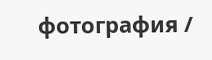фотография /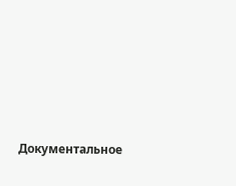Документальное